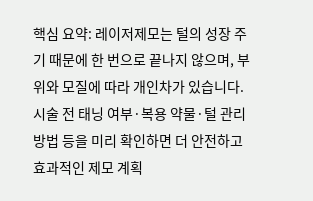핵심 요약: 레이저제모는 털의 성장 주기 때문에 한 번으로 끝나지 않으며, 부위와 모질에 따라 개인차가 있습니다. 시술 전 태닝 여부·복용 약물·털 관리 방법 등을 미리 확인하면 더 안전하고 효과적인 제모 계획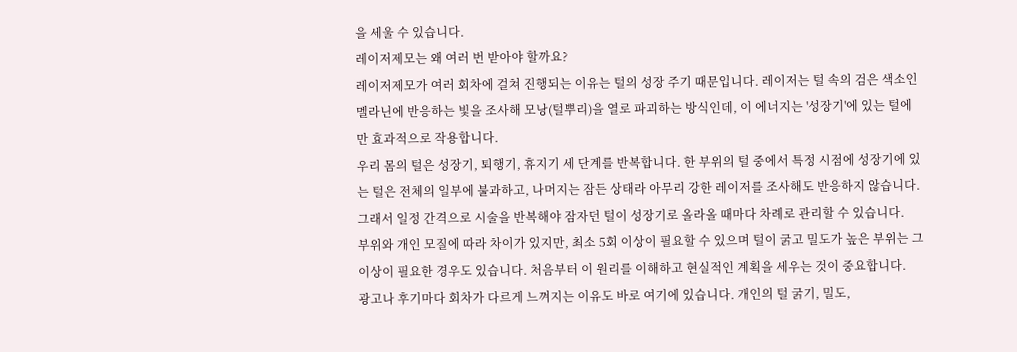을 세울 수 있습니다.
레이저제모는 왜 여러 번 받아야 할까요?
레이저제모가 여러 회차에 걸쳐 진행되는 이유는 털의 성장 주기 때문입니다. 레이저는 털 속의 검은 색소인 멜라닌에 반응하는 빛을 조사해 모낭(털뿌리)을 열로 파괴하는 방식인데, 이 에너지는 '성장기'에 있는 털에만 효과적으로 작용합니다.
우리 몸의 털은 성장기, 퇴행기, 휴지기 세 단계를 반복합니다. 한 부위의 털 중에서 특정 시점에 성장기에 있는 털은 전체의 일부에 불과하고, 나머지는 잠든 상태라 아무리 강한 레이저를 조사해도 반응하지 않습니다. 그래서 일정 간격으로 시술을 반복해야 잠자던 털이 성장기로 올라올 때마다 차례로 관리할 수 있습니다.
부위와 개인 모질에 따라 차이가 있지만, 최소 5회 이상이 필요할 수 있으며 털이 굵고 밀도가 높은 부위는 그 이상이 필요한 경우도 있습니다. 처음부터 이 원리를 이해하고 현실적인 계획을 세우는 것이 중요합니다.
광고나 후기마다 회차가 다르게 느껴지는 이유도 바로 여기에 있습니다. 개인의 털 굵기, 밀도,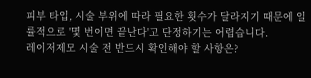피부 타입, 시술 부위에 따라 필요한 횟수가 달라지기 때문에 일률적으로 '몇 번이면 끝난다'고 단정하기는 어렵습니다.
레이저제모 시술 전 반드시 확인해야 할 사항은?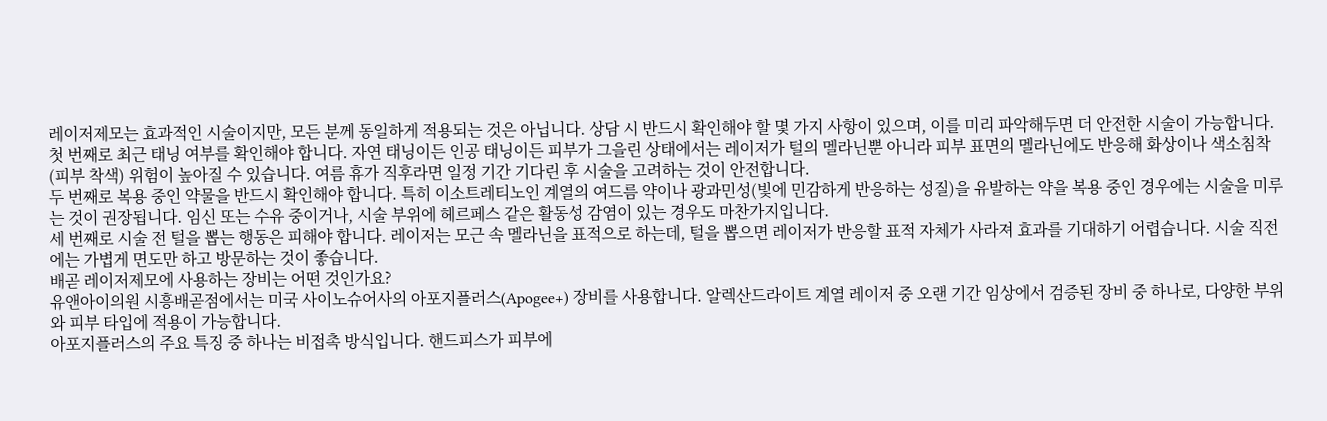레이저제모는 효과적인 시술이지만, 모든 분께 동일하게 적용되는 것은 아닙니다. 상담 시 반드시 확인해야 할 몇 가지 사항이 있으며, 이를 미리 파악해두면 더 안전한 시술이 가능합니다.
첫 번째로 최근 태닝 여부를 확인해야 합니다. 자연 태닝이든 인공 태닝이든 피부가 그을린 상태에서는 레이저가 털의 멜라닌뿐 아니라 피부 표면의 멜라닌에도 반응해 화상이나 색소침착(피부 착색) 위험이 높아질 수 있습니다. 여름 휴가 직후라면 일정 기간 기다린 후 시술을 고려하는 것이 안전합니다.
두 번째로 복용 중인 약물을 반드시 확인해야 합니다. 특히 이소트레티노인 계열의 여드름 약이나 광과민성(빛에 민감하게 반응하는 성질)을 유발하는 약을 복용 중인 경우에는 시술을 미루는 것이 권장됩니다. 임신 또는 수유 중이거나, 시술 부위에 헤르페스 같은 활동성 감염이 있는 경우도 마찬가지입니다.
세 번째로 시술 전 털을 뽑는 행동은 피해야 합니다. 레이저는 모근 속 멜라닌을 표적으로 하는데, 털을 뽑으면 레이저가 반응할 표적 자체가 사라져 효과를 기대하기 어렵습니다. 시술 직전에는 가볍게 면도만 하고 방문하는 것이 좋습니다.
배곧 레이저제모에 사용하는 장비는 어떤 것인가요?
유앤아이의원 시흥배곧점에서는 미국 사이노슈어사의 아포지플러스(Apogee+) 장비를 사용합니다. 알렉산드라이트 계열 레이저 중 오랜 기간 임상에서 검증된 장비 중 하나로, 다양한 부위와 피부 타입에 적용이 가능합니다.
아포지플러스의 주요 특징 중 하나는 비접촉 방식입니다. 핸드피스가 피부에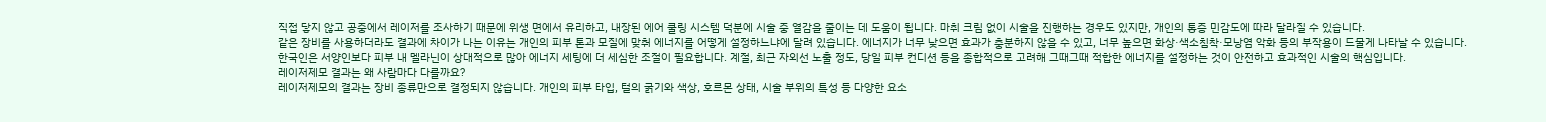직접 닿지 않고 공중에서 레이저를 조사하기 때문에 위생 면에서 유리하고, 내장된 에어 쿨링 시스템 덕분에 시술 중 열감을 줄이는 데 도움이 됩니다. 마취 크림 없이 시술을 진행하는 경우도 있지만, 개인의 통증 민감도에 따라 달라질 수 있습니다.
같은 장비를 사용하더라도 결과에 차이가 나는 이유는 개인의 피부 톤과 모질에 맞춰 에너지를 어떻게 설정하느냐에 달려 있습니다. 에너지가 너무 낮으면 효과가 충분하지 않을 수 있고, 너무 높으면 화상·색소침착·모낭염 악화 등의 부작용이 드물게 나타날 수 있습니다.
한국인은 서양인보다 피부 내 멜라닌이 상대적으로 많아 에너지 세팅에 더 세심한 조절이 필요합니다. 계절, 최근 자외선 노출 정도, 당일 피부 컨디션 등을 종합적으로 고려해 그때그때 적합한 에너지를 설정하는 것이 안전하고 효과적인 시술의 핵심입니다.
레이저제모 결과는 왜 사람마다 다를까요?
레이저제모의 결과는 장비 종류만으로 결정되지 않습니다. 개인의 피부 타입, 털의 굵기와 색상, 호르몬 상태, 시술 부위의 특성 등 다양한 요소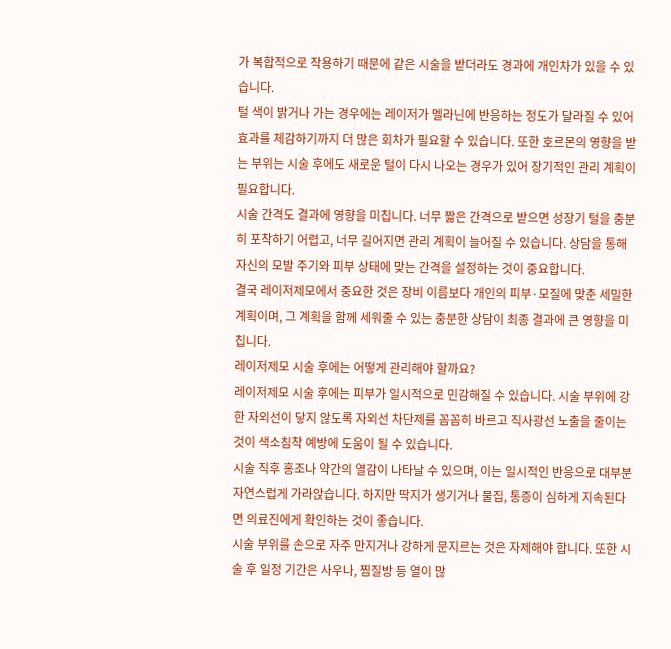가 복합적으로 작용하기 때문에 같은 시술을 받더라도 경과에 개인차가 있을 수 있습니다.
털 색이 밝거나 가는 경우에는 레이저가 멜라닌에 반응하는 정도가 달라질 수 있어 효과를 체감하기까지 더 많은 회차가 필요할 수 있습니다. 또한 호르몬의 영향을 받는 부위는 시술 후에도 새로운 털이 다시 나오는 경우가 있어 장기적인 관리 계획이 필요합니다.
시술 간격도 결과에 영향을 미칩니다. 너무 짧은 간격으로 받으면 성장기 털을 충분히 포착하기 어렵고, 너무 길어지면 관리 계획이 늘어질 수 있습니다. 상담을 통해 자신의 모발 주기와 피부 상태에 맞는 간격을 설정하는 것이 중요합니다.
결국 레이저제모에서 중요한 것은 장비 이름보다 개인의 피부·모질에 맞춘 세밀한 계획이며, 그 계획을 함께 세워줄 수 있는 충분한 상담이 최종 결과에 큰 영향을 미칩니다.
레이저제모 시술 후에는 어떻게 관리해야 할까요?
레이저제모 시술 후에는 피부가 일시적으로 민감해질 수 있습니다. 시술 부위에 강한 자외선이 닿지 않도록 자외선 차단제를 꼼꼼히 바르고 직사광선 노출을 줄이는 것이 색소침착 예방에 도움이 될 수 있습니다.
시술 직후 홍조나 약간의 열감이 나타날 수 있으며, 이는 일시적인 반응으로 대부분 자연스럽게 가라앉습니다. 하지만 딱지가 생기거나 물집, 통증이 심하게 지속된다면 의료진에게 확인하는 것이 좋습니다.
시술 부위를 손으로 자주 만지거나 강하게 문지르는 것은 자제해야 합니다. 또한 시술 후 일정 기간은 사우나, 찜질방 등 열이 많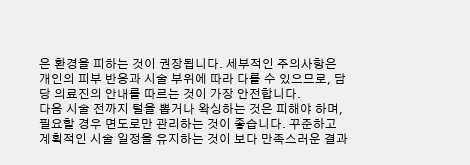은 환경을 피하는 것이 권장됩니다. 세부적인 주의사항은 개인의 피부 반응과 시술 부위에 따라 다를 수 있으므로, 담당 의료진의 안내를 따르는 것이 가장 안전합니다.
다음 시술 전까지 털을 뽑거나 왁싱하는 것은 피해야 하며, 필요할 경우 면도로만 관리하는 것이 좋습니다. 꾸준하고 계획적인 시술 일정을 유지하는 것이 보다 만족스러운 결과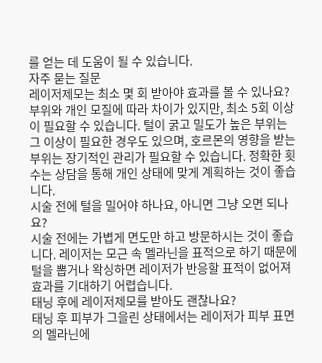를 얻는 데 도움이 될 수 있습니다.
자주 묻는 질문
레이저제모는 최소 몇 회 받아야 효과를 볼 수 있나요?
부위와 개인 모질에 따라 차이가 있지만, 최소 5회 이상이 필요할 수 있습니다. 털이 굵고 밀도가 높은 부위는 그 이상이 필요한 경우도 있으며, 호르몬의 영향을 받는 부위는 장기적인 관리가 필요할 수 있습니다. 정확한 횟수는 상담을 통해 개인 상태에 맞게 계획하는 것이 좋습니다.
시술 전에 털을 밀어야 하나요, 아니면 그냥 오면 되나요?
시술 전에는 가볍게 면도만 하고 방문하시는 것이 좋습니다. 레이저는 모근 속 멜라닌을 표적으로 하기 때문에 털을 뽑거나 왁싱하면 레이저가 반응할 표적이 없어져 효과를 기대하기 어렵습니다.
태닝 후에 레이저제모를 받아도 괜찮나요?
태닝 후 피부가 그을린 상태에서는 레이저가 피부 표면의 멜라닌에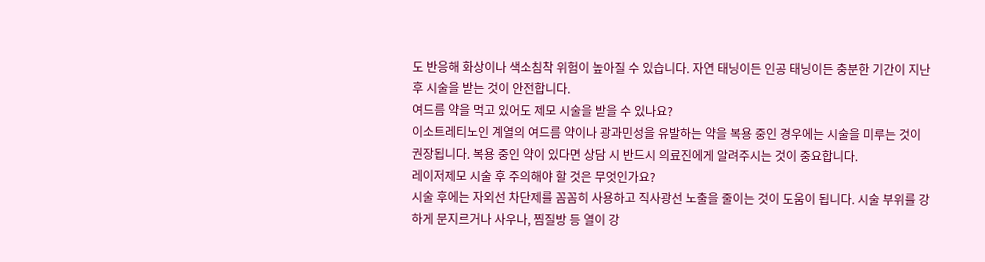도 반응해 화상이나 색소침착 위험이 높아질 수 있습니다. 자연 태닝이든 인공 태닝이든 충분한 기간이 지난 후 시술을 받는 것이 안전합니다.
여드름 약을 먹고 있어도 제모 시술을 받을 수 있나요?
이소트레티노인 계열의 여드름 약이나 광과민성을 유발하는 약을 복용 중인 경우에는 시술을 미루는 것이 권장됩니다. 복용 중인 약이 있다면 상담 시 반드시 의료진에게 알려주시는 것이 중요합니다.
레이저제모 시술 후 주의해야 할 것은 무엇인가요?
시술 후에는 자외선 차단제를 꼼꼼히 사용하고 직사광선 노출을 줄이는 것이 도움이 됩니다. 시술 부위를 강하게 문지르거나 사우나, 찜질방 등 열이 강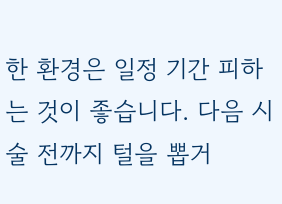한 환경은 일정 기간 피하는 것이 좋습니다. 다음 시술 전까지 털을 뽑거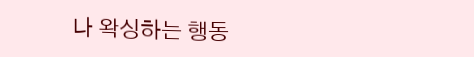나 왁싱하는 행동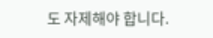도 자제해야 합니다.